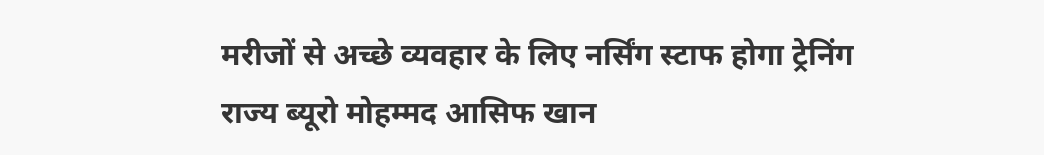मरीजों से अच्छे व्यवहार के लिए नर्सिंग स्टाफ होगा ट्रेनिंग
राज्य ब्यूरो मोहम्मद आसिफ खान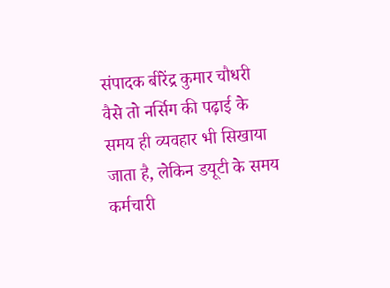संपादक बीरेंद्र कुमार चौधरी
वैसे तो नर्सिग की पढ़ाई के समय ही व्यवहार भी सिखाया जाता है, लेकिन डयूटी के समय कर्मचारी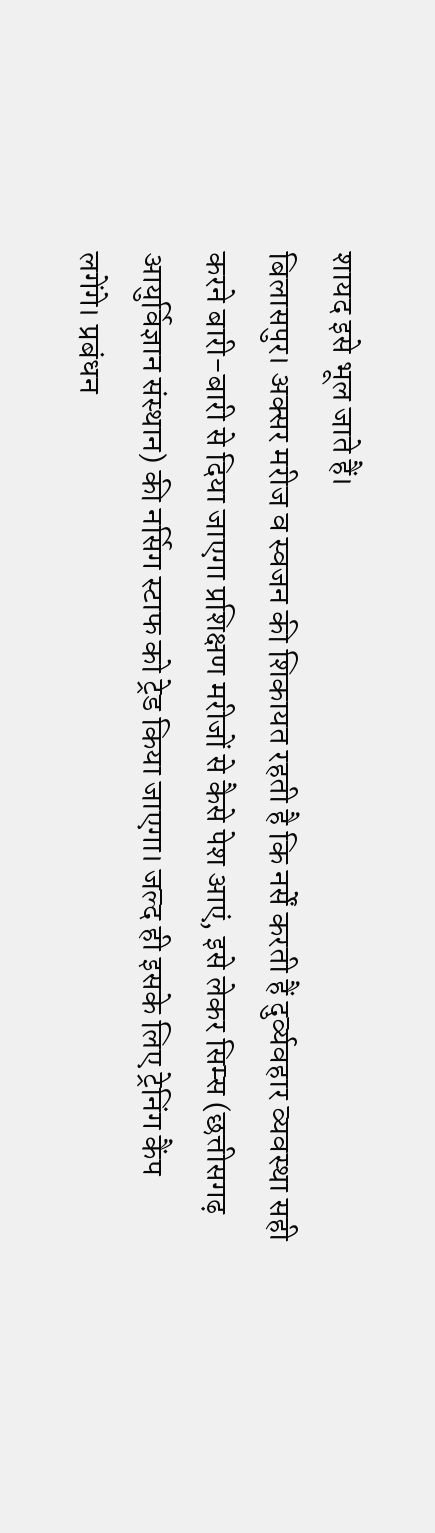शायद इसे भूल जाते हैं।
बिलासपुर। अक्सर मरीज व स्वजन की शिकायत रहती है कि नर्सें करती हैं दुर्व्यवहार व्यवस्था सही करने बारी-बारी से दिया जाएगा प्रशिक्षण मरीजों से कैसे पेश आएं, इसे लेकर सिम्स (छत्तीसगढ़ आयुर्विज्ञान संस्थान) की नर्सिग स्टाफ को ट्रेड किया जाएगा। जल्द ही इसके लिए ट्रेनिंग कैंप लगेंगे। प्रबंधन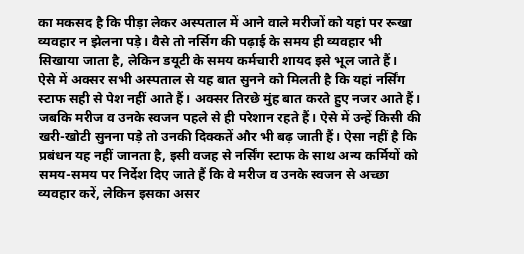का मकसद है कि पीड़ा लेकर अस्पताल में आने वाले मरीजों को यहां पर रूखा व्यवहार न झेलना पड़े। वैसे तो नर्सिग की पढ़ाई के समय ही व्यवहार भी सिखाया जाता है, लेकिन डयूटी के समय कर्मचारी शायद इसे भूल जाते हैं।
ऐसे में अक्सर सभी अस्पताल से यह बात सुनने को मिलती है कि यहां नर्सिंग स्टाफ सही से पेश नहीं आते हैं। अक्सर तिरछे मुंह बात करते हुए नजर आते हैं। जबकि मरीज व उनके स्वजन पहले से ही परेशान रहते हैं। ऐसे में उन्हें किसी की खरी-खोटी सुनना पड़े तो उनकी दिक्कतें और भी बढ़ जाती हैं। ऐसा नहीं है कि प्रबंधन यह नहीं जानता है, इसी वजह से नर्सिंग स्टाफ के साथ अन्य कर्मियों को समय-समय पर निर्देश दिए जाते हैं कि वे मरीज व उनके स्वजन से अच्छा व्यवहार करें, लेकिन इसका असर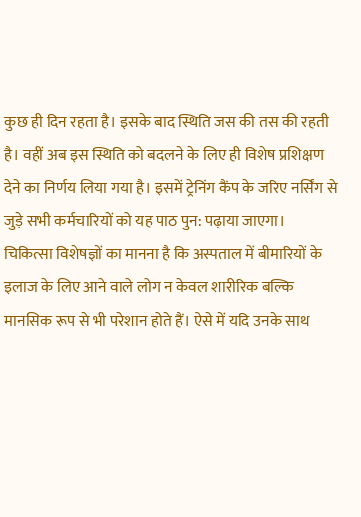कुछ ही दिन रहता है। इसके बाद स्थिति जस की तस की रहती है। वहीं अब इस स्थिति को बदलने के लिए ही विशेष प्रशिक्षण देने का निर्णय लिया गया है। इसमें ट्रेनिंग कैंप के जरिए नर्सिंग से जुड़े सभी कर्मचारियों को यह पाठ पुन: पढ़ाया जाएगा।
चिकित्सा विशेषज्ञों का मानना है कि अस्पताल में बीमारियों के इलाज के लिए आने वाले लोग न केवल शारीरिक बल्कि मानसिक रूप से भी परेशान होते हैं। ऐसे में यदि उनके साथ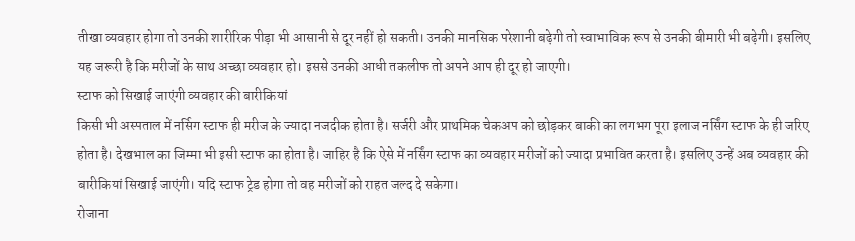तीखा व्यवहार होगा तो उनकी शारीरिक पीड़ा भी आसानी से दूर नहीं हो सकती। उनकी मानसिक परेशानी बढ़ेगी तो स्वाभाविक रूप से उनकी बीमारी भी बढ़ेगी। इसलिए यह जरूरी है कि मरीजों के साथ अच्छा व्यवहार हो। इससे उनकी आधी तकलीफ तो अपने आप ही दूर हो जाएगी।
स्टाफ को सिखाई जाएंगी व्यवहार की बारीकियां
किसी भी अस्पताल में नर्सिग स्टाफ ही मरीज के ज्यादा नजदीक होता है। सर्जरी और प्राथमिक चेकअप को छोड़कर बाकी का लगभग पूरा इलाज नर्सिंग स्टाफ के ही जरिए होता है। देखभाल का जिम्मा भी इसी स्टाफ का होता है। जाहिर है कि ऐसे में नर्सिंग स्टाफ का व्यवहार मरीजों को ज्यादा प्रभावित करता है। इसलिए उन्हें अब व्यवहार की बारीकियां सिखाई जाएंगी। यदि स्टाफ ट्रेड होगा तो वह मरीजों को राहत जल्द दे सकेगा।
रोजाना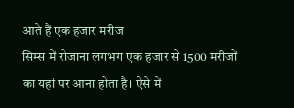आते हैं एक हजार मरीज
सिम्स में रोजाना लगभग एक हजार से 1500 मरीजों का यहां पर आना होता है। ऐसे में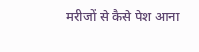मरीजों से कैसे पेश आना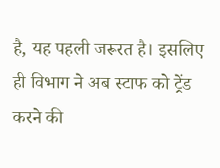है, यह पहली जरूरत है। इसलिए ही विभाग ने अब स्टाफ को ट्रेंड करने की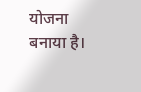योजना बनाया है।